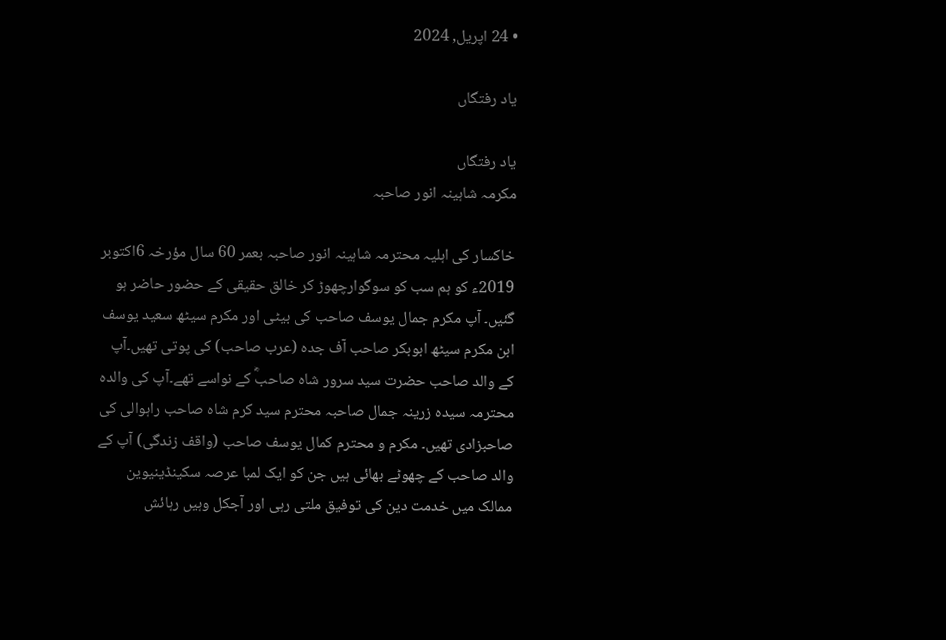• 24 اپریل, 2024

یاد رفتگاں

یاد رفتگاں
مکرمہ شاہینہ انور صاحبہ

خاکسار کی اہلیہ محترمہ شاہینہ انور صاحبہ بعمر 60 سال مؤرخہ 6اکتوبر 2019ء کو ہم سب کو سوگوارچھوڑ کر خالق حقیقی کے حضور حاضر ہو گئیں۔ آپ مکرم جمال یوسف صاحب کی بیٹی اور مکرم سیٹھ سعید یوسف ابن مکرم سیٹھ ابوبکر صاحب آف جدہ (عرب صاحب) کی پوتی تھیں۔آپ کے والد صاحب حضرت سید سرور شاہ صاحبؓ کے نواسے تھے۔آپ کی والدہ محترمہ سیدہ زرینہ جمال صاحبہ محترم سید کرم شاہ صاحب راہوالی کی صاحبزادی تھیں۔ مکرم و محترم کمال یوسف صاحب (واقف زندگی) آپ کے والد صاحب کے چھوٹے بھائی ہیں جن کو ایک لمبا عرصہ سکینڈینیوین ممالک میں خدمت دین کی توفیق ملتی رہی اور آجکل وہیں رہائش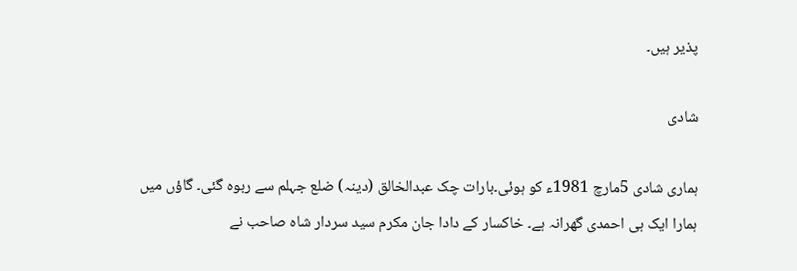پذیر ہیں۔

شادی

ہماری شادی 5مارچ 1981ء کو ہوئی۔بارات چک عبدالخالق (دینہ) ضلع جہلم سے ربوہ گئی۔ گاؤں میں ہمارا ایک ہی احمدی گھرانہ ہے۔ خاکسار کے دادا جان مکرم سید سردار شاہ صاحب نے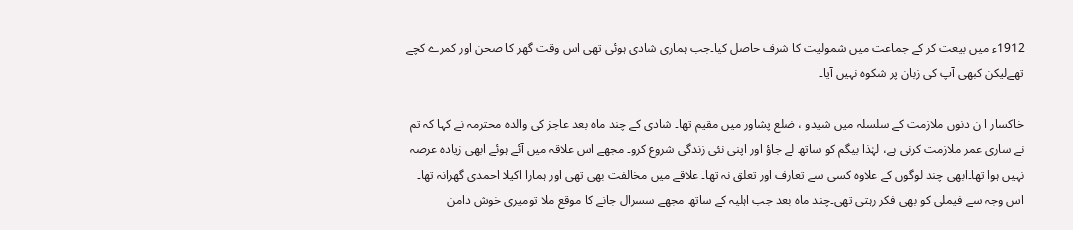1912ء میں بیعت کر کے جماعت میں شمولیت کا شرف حاصل کیا۔جب ہماری شادی ہوئی تھی اس وقت گھر کا صحن اور کمرے کچے تھےلیکن کبھی آپ کی زبان پر شکوہ نہیں آیا۔

خاکسار ا ن دنوں ملازمت کے سلسلہ میں شیدو ، ضلع پشاور میں مقیم تھا۔ شادی کے چند ماہ بعد عاجز کی والدہ محترمہ نے کہا کہ تم نے ساری عمر ملازمت کرنی ہے، لہٰذا بیگم کو ساتھ لے جاؤ اور اپنی نئی زندگی شروع کرو۔ مجھے اس علاقہ میں آئے ہوئے ابھی زیادہ عرصہ نہیں ہوا تھا۔ابھی چند لوگوں کے علاوہ کسی سے تعارف اور تعلق نہ تھا۔ علاقے میں مخالفت بھی تھی اور ہمارا اکیلا احمدی گھرانہ تھا۔ اس وجہ سے فیملی کو بھی فکر رہتی تھی۔چند ماہ بعد جب اہلیہ کے ساتھ مجھے سسرال جانے کا موقع ملا تومیری خوش دامن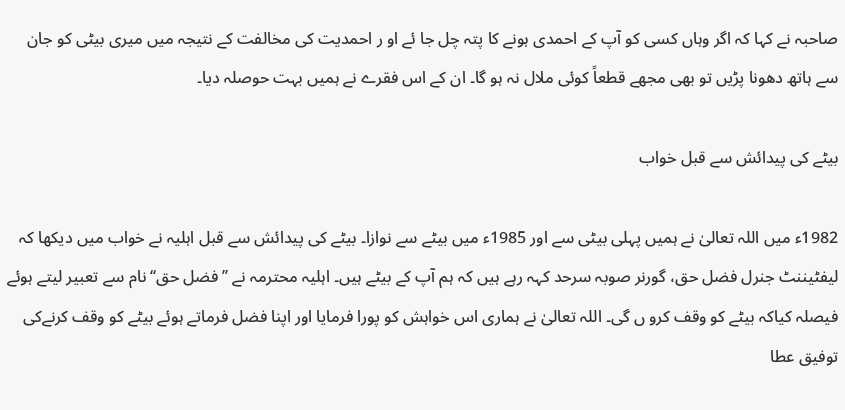صاحبہ نے کہا کہ اگر وہاں کسی کو آپ کے احمدی ہونے کا پتہ چل جا ئے او ر احمدیت کی مخالفت کے نتیجہ میں میری بیٹی کو جان سے ہاتھ دھونا پڑیں تو بھی مجھے قطعاً کوئی ملال نہ ہو گا۔ ان کے اس فقرے نے ہمیں بہت حوصلہ دیا۔

بیٹے کی پیدائش سے قبل خواب

1982ء میں اللہ تعالیٰ نے ہمیں پہلی بیٹی سے اور 1985ء میں بیٹے سے نوازا۔ بیٹے کی پیدائش سے قبل اہلیہ نے خواب میں دیکھا کہ لیفٹیننٹ جنرل فضل حق، گورنر صوبہ سرحد کہہ رہے ہیں کہ ہم آپ کے بیٹے ہیں۔ اہلیہ محترمہ نے ’’فضل حق‘‘ نام سے تعبیر لیتے ہوئے فیصلہ کیاکہ بیٹے کو وقف کرو ں گی۔ اللہ تعالیٰ نے ہماری اس خواہش کو پورا فرمایا اور اپنا فضل فرماتے ہوئے بیٹے کو وقف کرنےکی توفیق عطا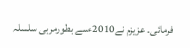فرمائی۔ عزیزم نے2010ءسے بطورمربی سلسلہ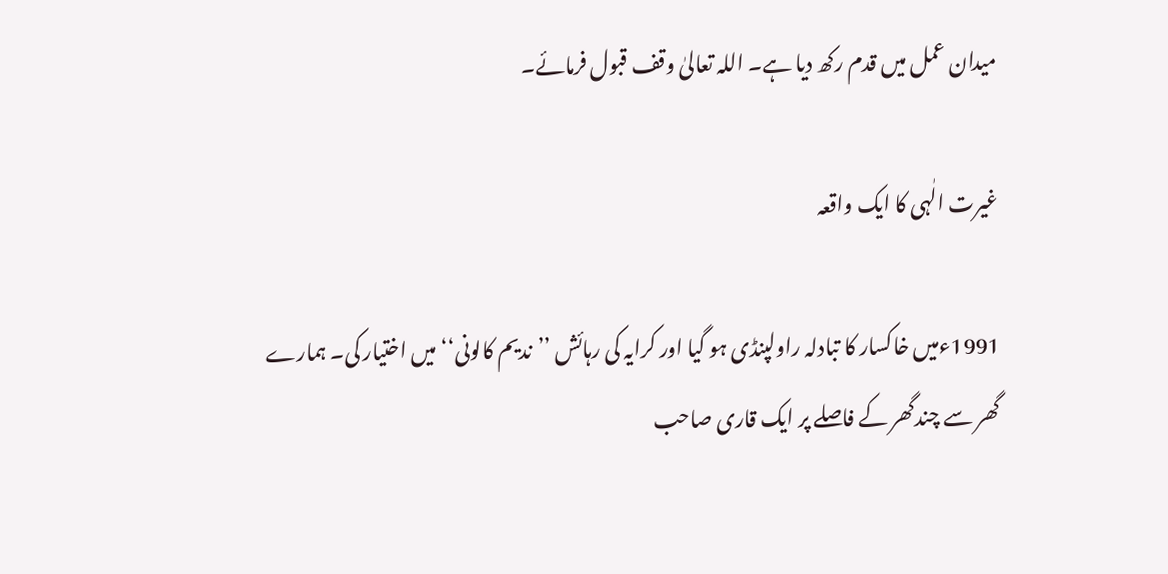میدان عمل میں قدم رکھ دیا ہے۔ اللہ تعالیٰ وقف قبول فرمائے۔

غیرت الٰہی کا ایک واقعہ

1991ءمیں خاکسار کا تبادلہ راولپنڈی ہو گیا اور کرایہ کی رہائش ’’ندیم کالونی‘‘ میں اختیار کی۔ ہمارے گھر سے چندگھر کے فاصلے پر ایک قاری صاحب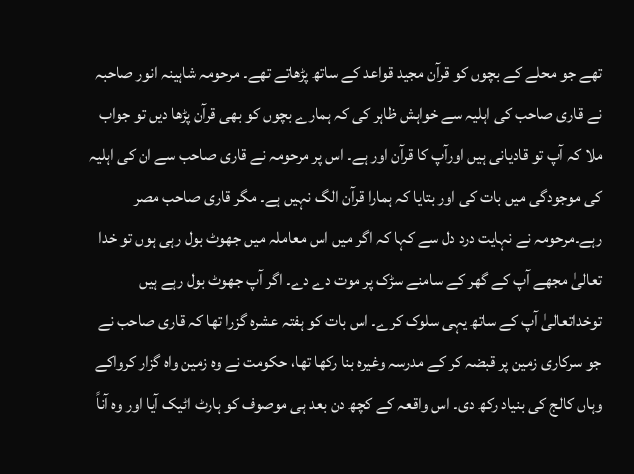تھے جو محلے کے بچوں کو قرآن مجید قواعد کے ساتھ پڑھاتے تھے۔ مرحومہ شاہینہ انور صاحبہ نے قاری صاحب کی اہلیہ سے خواہش ظاہر کی کہ ہمارے بچوں کو بھی قرآن پڑھا دیں تو جواب ملا کہ آپ تو قادیانی ہیں اورآپ کا قرآن اور ہے۔ اس پر مرحومہ نے قاری صاحب سے ان کی اہلیہ کی موجودگی میں بات کی اور بتایا کہ ہمارا قرآن الگ نہیں ہے۔ مگر قاری صاحب مصر رہے۔مرحومہ نے نہایت درد دل سے کہا کہ اگر میں اس معاملہ میں جھوٹ بول رہی ہوں تو خدا تعالیٰ مجھے آپ کے گھر کے سامنے سڑک پر موت دے دے۔ اگر آپ جھوٹ بول رہے ہیں توخداتعالیٰ آپ کے ساتھ یہی سلوک کرے۔ اس بات کو ہفتہ عشرہ گزرا تھا کہ قاری صاحب نے جو سرکاری زمین پر قبضہ کر کے مدرسہ وغیرہ بنا رکھا تھا، حکومت نے وہ زمین واہ گزار کرواکے وہاں کالج کی بنیاد رکھ دی۔ اس واقعہ کے کچھ دن بعد ہی موصوف کو ہارٹ اٹیک آیا اور وہ آناً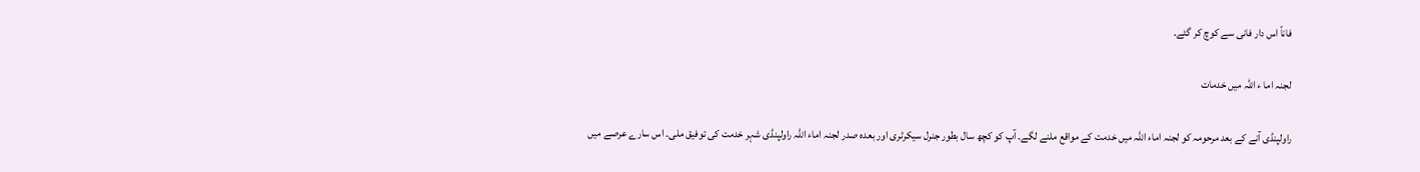فاناً اس دار فانی سے کوچ کر گئے۔

لجنہ اما ء اللہ میں خدمات

راولپنڈی آنے کے بعد مرحومہ کو لجنہ اماء اللہ میں خدمت کے مواقع ملنے لگے۔ آپ کو کچھ سال بطور جنرل سیکرٹری اور بعدہ صدر لجنہ اماء اللہ راولپنڈی شہر خدمت کی توفیق ملی۔ اس سارے عرصے میں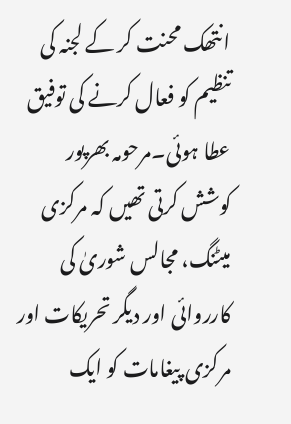انتھک محنت کر کے لجنہ کی تنظیم کو فعال کرنے کی توفیق عطا ہوئی۔مرحومہ بھرپور کوشش کرتی تھیں کہ مرکزی میٹنگ، مجالس شوریٰ کی کارروائی اور دیگر تحریکات اور مرکزی پیغامات کو ایک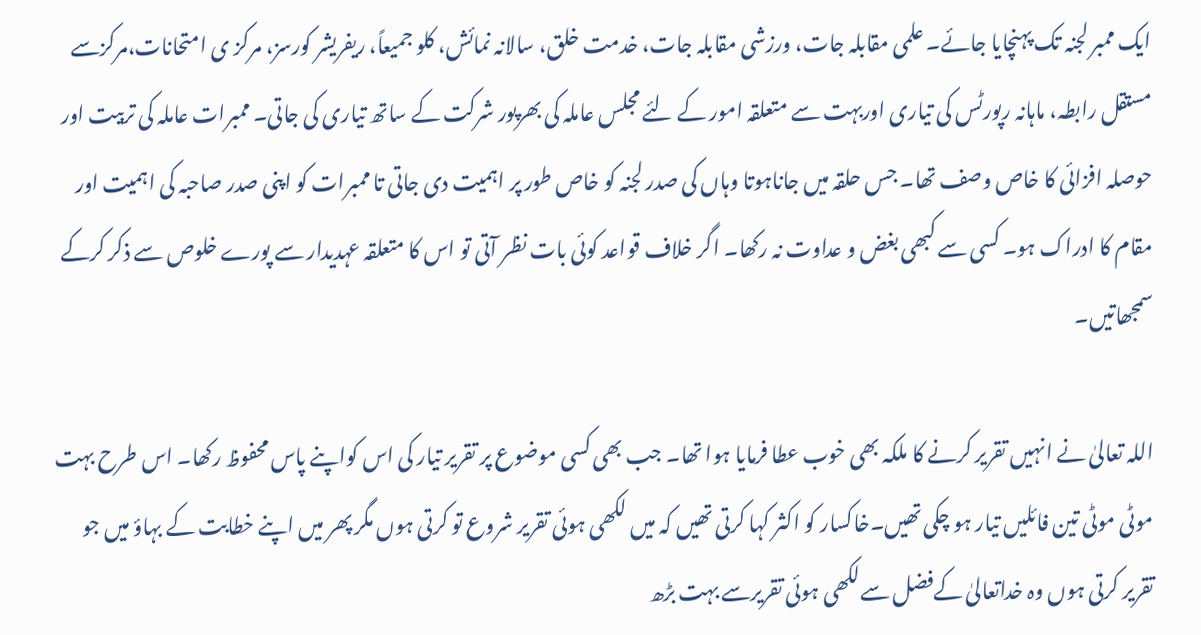ایک ممبر لجنہ تک پہنچایا جائے۔ علمی مقابلہ جات، ورزشی مقابلہ جات، خدمت خلق، سالانہ نمائش، کلو جمیعاً، ریفریشر کورسز، مرکز ی امتحانات،مرکزسے مستقل رابطہ، ماہانہ رپورٹس کی تیاری اوربہت سے متعلقہ امور کے لئے مجلس عاملہ کی بھرپور شرکت کے ساتھ تیاری کی جاتی۔ ممبرات عاملہ کی تربیت اور حوصلہ افزائی کا خاص وصف تھا۔ جس حلقہ میں جاناہوتا وہاں کی صدر لجنہ کو خاص طور پر اہمیت دی جاتی تا ممبرات کو اپنی صدر صاحبہ کی اہمیت اور مقام کا ادراک ہو۔ کسی سے کبھی بغض و عداوت نہ رکھا۔ اگر خلاف قواعد کوئی بات نظر آتی تو اس کا متعلقہ عہدیدار سے پورے خلوص سے ذکر کرکے سمجھاتیں۔

اللہ تعالیٰ نے انہیں تقریر کرنے کا ملکہ بھی خوب عطا فرمایا ہوا تھا۔ جب بھی کسی موضوع پر تقریر تیار کی اس کواپنے پاس محفوظ رکھا۔ اس طرح بہت موٹی موٹی تین فائلیں تیار ہو چکی تھیں۔خاکسار کو اکثر کہا کرتی تھیں کہ میں لکھی ہوئی تقریر شروع تو کرتی ہوں مگر پھر میں اپنے خطابت کے بہاؤ میں جو تقریر کرتی ہوں وہ خداتعالیٰ کےفضل سےلکھی ہوئی تقریرسے بہت بڑھ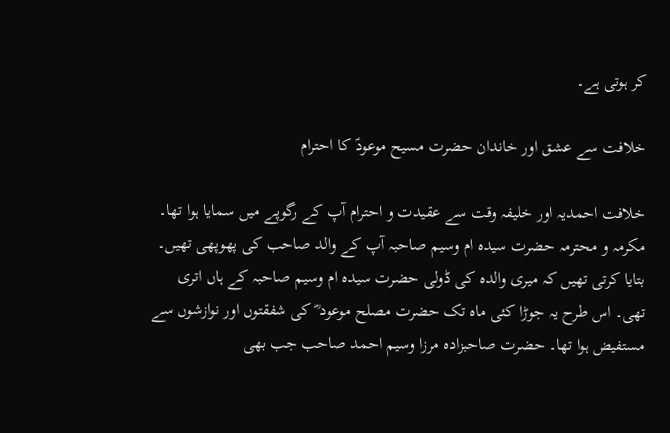کر ہوتی ہے۔

خلافت سے عشق اور خاندان حضرت مسیح موعودؑ کا احترام

خلافت احمدیہ اور خلیفہ وقت سے عقیدت و احترام آپ کے رگوپے میں سمایا ہوا تھا۔ مکرمہ و محترمہ حضرت سیدہ ام وسیم صاحبہ آپ کے والد صاحب کی پھوپھی تھیں۔ بتایا کرتی تھیں کہ میری والدہ کی ڈولی حضرت سیدہ ام وسیم صاحبہ کے ہاں اتری تھی۔ اس طرح یہ جوڑا کئی ماہ تک حضرت مصلح موعود ؓ کی شفقتوں اور نوازشوں سے مستفیض ہوا تھا۔ حضرت صاحبزادہ مرزا وسیم احمد صاحب جب بھی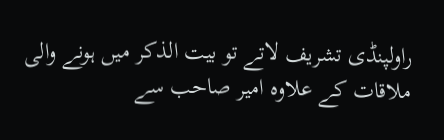راولپنڈی تشریف لاتے تو بیت الذکر میں ہونے والی ملاقات کے علاوہ امیر صاحب سے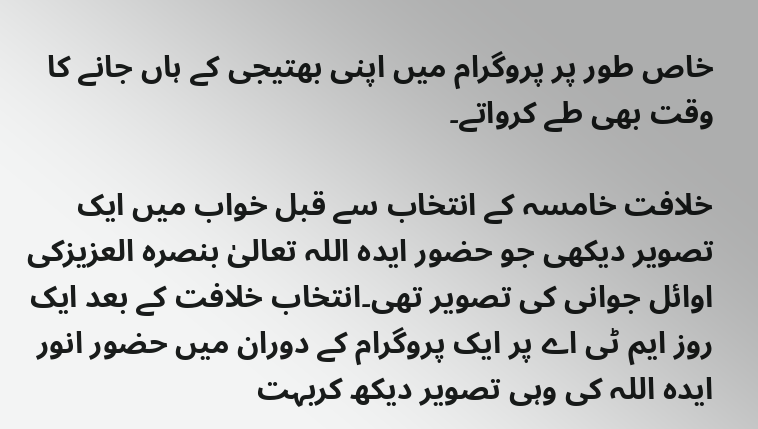خاص طور پر پروگرام میں اپنی بھتیجی کے ہاں جانے کا وقت بھی طے کرواتے۔

خلافت خامسہ کے انتخاب سے قبل خواب میں ایک تصویر دیکھی جو حضور ایدہ اللہ تعالیٰ بنصرہ العزیزکی اوائل جوانی کی تصویر تھی۔انتخاب خلافت کے بعد ایک روز ایم ٹی اے پر ایک پروگرام کے دوران میں حضور انور ایدہ اللہ کی وہی تصویر دیکھ کربہت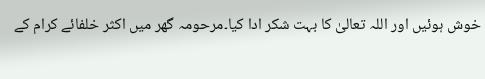خوش ہوئیں اور اللہ تعالیٰ کا بہت شکر ادا کیا۔مرحومہ گھر میں اکثر خلفائے کرام کے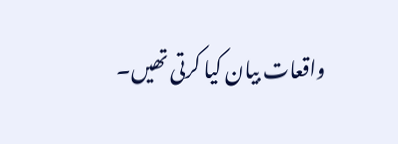واقعات بیان کیا کرتی تھیں۔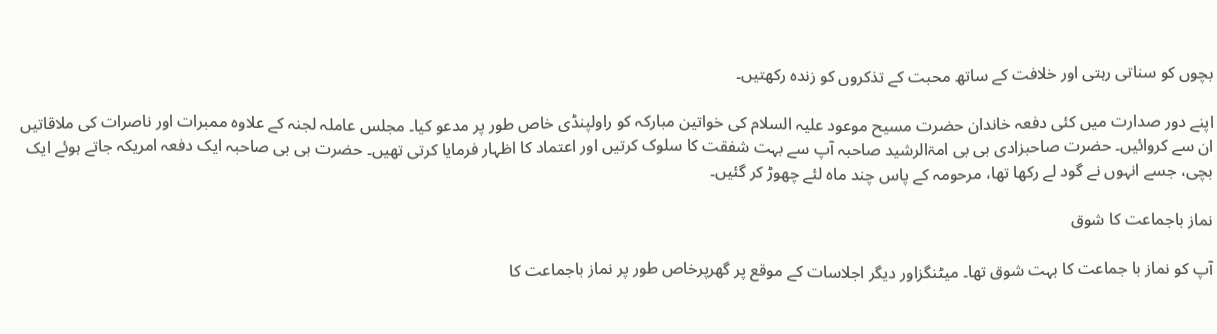بچوں کو سناتی رہتی اور خلافت کے ساتھ محبت کے تذکروں کو زندہ رکھتیں۔

اپنے دور صدارت میں کئی دفعہ خاندان حضرت مسیح موعود علیہ السلام کی خواتین مبارکہ کو راولپنڈی خاص طور پر مدعو کیا۔ مجلس عاملہ لجنہ کے علاوہ ممبرات اور ناصرات کی ملاقاتیں ان سے کروائیں۔ حضرت صاحبزادی بی بی امۃالرشید صاحبہ آپ سے بہت شفقت کا سلوک کرتیں اور اعتماد کا اظہار فرمایا کرتی تھیں۔ حضرت بی بی صاحبہ ایک دفعہ امریکہ جاتے ہوئے ایک بچی، جسے انہوں نے گود لے رکھا تھا، مرحومہ کے پاس چند ماہ لئے چھوڑ کر گئیں۔

نماز باجماعت کا شوق

آپ کو نماز با جماعت کا بہت شوق تھا۔ میٹنگزاور دیگر اجلاسات کے موقع پر گھرپرخاص طور پر نماز باجماعت کا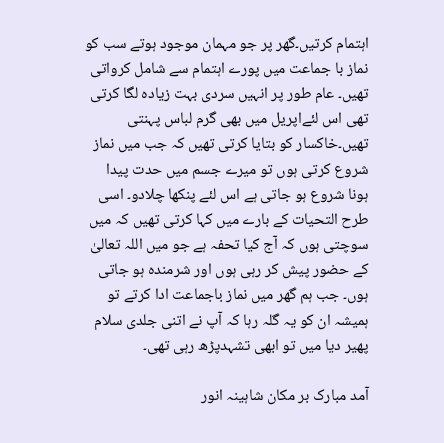اہتمام کرتیں۔گھر پر جو مہمان موجود ہوتے سب کو نماز با جماعت میں پورے اہتمام سے شامل کرواتی تھیں۔ عام طور پر انہیں سردی بہت زیادہ لگا کرتی تھی اس لئےاپریل میں بھی گرم لباس پہنتی تھیں۔خاکسار کو بتایا کرتی تھیں کہ جب میں نماز شروع کرتی ہوں تو میرے جسم میں حدت پیدا ہونا شروع ہو جاتی ہے اس لئے پنکھا چلادو۔ اسی طرح التحیات کے بارے میں کہا کرتی تھیں کہ میں سوچتی ہوں کہ آج کیا تحفہ ہے جو میں اللہ تعالیٰ کے حضور پیش کر رہی ہوں اور شرمندہ ہو جاتی ہوں۔ جب ہم گھر میں نماز باجماعت ادا کرتے تو ہمیشہ ان کو یہ گلہ رہا کہ آپ نے اتنی جلدی سلام پھیر دیا میں تو ابھی تشہدپڑھ رہی تھی۔

آمد مبارک بر مکان شاہینہ انور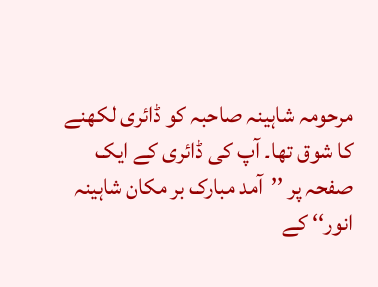مرحومہ شاہینہ صاحبہ کو ڈائری لکھنے کا شوق تھا۔ آپ کی ڈائری کے ایک صفحہ پر ’’آمد مبارک بر مکان شاہینہ انور‘‘ کے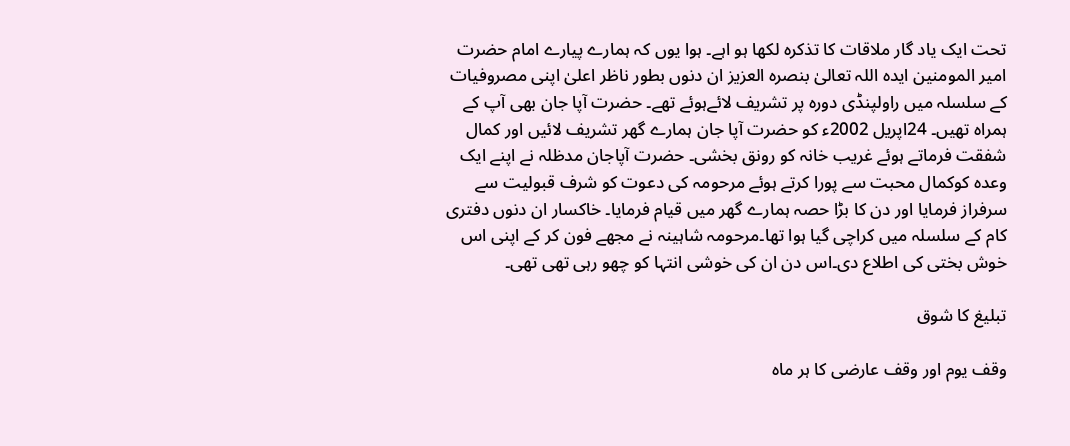تحت ایک یاد گار ملاقات کا تذکرہ لکھا ہو اہے۔ ہوا یوں کہ ہمارے پیارے امام حضرت امیر المومنین ایدہ اللہ تعالیٰ بنصرہ العزیز ان دنوں بطور ناظر اعلیٰ اپنی مصروفیات کے سلسلہ میں راولپنڈی دورہ پر تشریف لائےہوئے تھے۔ حضرت آپا جان بھی آپ کے ہمراہ تھیں۔ 24اپریل 2002ء کو حضرت آپا جان ہمارے گھر تشریف لائیں اور کمال شفقت فرماتے ہوئے غریب خانہ کو رونق بخشی۔ حضرت آپاجان مدظلہ نے اپنے ایک وعدہ کوکمال محبت سے پورا کرتے ہوئے مرحومہ کی دعوت کو شرف قبولیت سے سرفراز فرمایا اور دن کا بڑا حصہ ہمارے گھر میں قیام فرمایا۔ خاکسار ان دنوں دفتری کام کے سلسلہ میں کراچی گیا ہوا تھا۔مرحومہ شاہینہ نے مجھے فون کر کے اپنی اس خوش بختی کی اطلاع دی۔اس دن ان کی خوشی انتہا کو چھو رہی تھی تھی۔

تبلیغ کا شوق

وقف یوم اور وقف عارضی کا ہر ماہ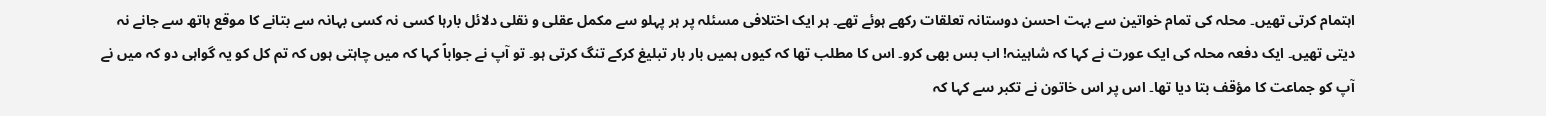اہتمام کرتی تھیں۔ محلہ کی تمام خواتین سے بہت احسن دوستانہ تعلقات رکھے ہوئے تھے۔ ہر ایک اختلافی مسئلہ پر ہر پہلو سے مکمل عقلی و نقلی دلائل بارہا کسی نہ کسی بہانہ سے بتانے کا موقع ہاتھ سے جانے نہ دیتی تھیں۔ ایک دفعہ محلہ کی ایک عورت نے کہا کہ شاہینہ! اب بس بھی کرو۔ اس کا مطلب تھا کہ کیوں ہمیں بار بار تبلیغ کرکے تنگ کرتی ہو۔ تو آپ نے جواباً کہا کہ میں چاہتی ہوں کہ تم کل کو یہ گواہی دو کہ میں نے آپ کو جماعت کا مؤقف بتا دیا تھا۔ اس پر اس خاتون نے تکبر سے کہا کہ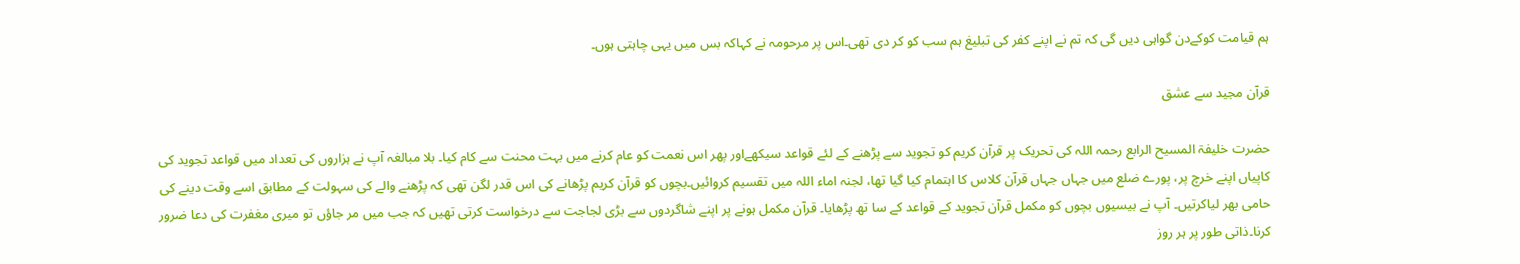ہم قیامت کوکےدن گواہی دیں گی کہ تم نے اپنے کفر کی تبلیغ ہم سب کو کر دی تھی۔اس پر مرحومہ نے کہاکہ بس میں یہی چاہتی ہوں۔

قرآن مجید سے عشق

حضرت خلیفۃ المسیح الرابع رحمہ اللہ کی تحریک پر قرآن کریم کو تجوید سے پڑھنے کے لئے قواعد سیکھےاور پھر اس نعمت کو عام کرنے میں بہت محنت سے کام کیا۔ بلا مبالغہ آپ نے ہزاروں کی تعداد میں قواعد تجوید کی کاپیاں اپنے خرچ پر، پورے ضلع میں جہاں جہاں قرآن کلاس کا اہتمام کیا گیا تھا، لجنہ اماء اللہ میں تقسیم کروائیں۔بچوں کو قرآن کریم پڑھانے کی اس قدر لگن تھی کہ پڑھنے والے کی سہولت کے مطابق اسے وقت دینے کی حامی بھر لیاکرتیں۔ آپ نے بیسیوں بچوں کو مکمل قرآن تجوید کے قواعد کے سا تھ پڑھایا۔ قرآن مکمل ہونے پر اپنے شاگردوں سے بڑی لجاجت سے درخواست کرتی تھیں کہ جب میں مر جاؤں تو میری مغفرت کی دعا ضرور کرنا۔ذاتی طور پر ہر روز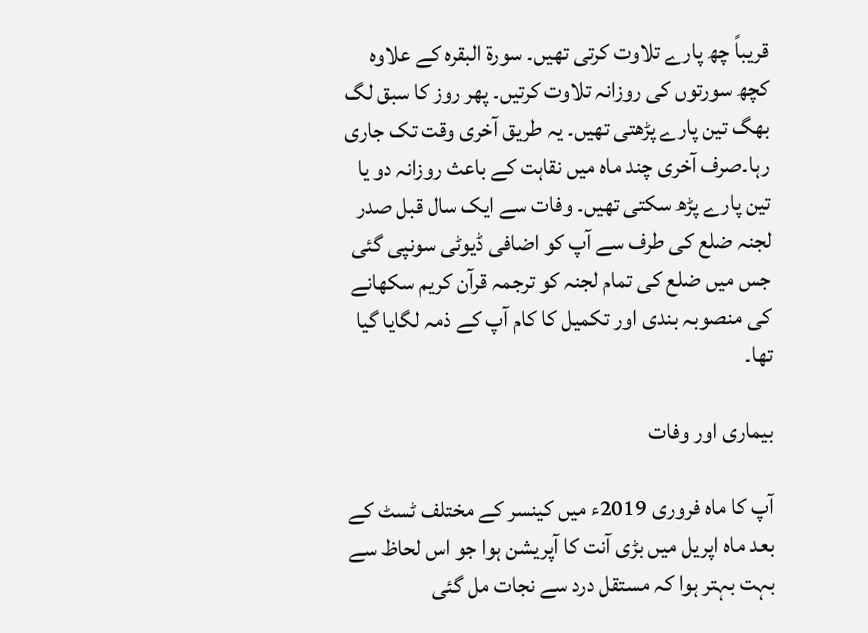قریباً چھ پارے تلاوت کرتی تھیں۔ سورۃ البقرہ کے علاوہ کچھ سورتوں کی روزانہ تلاوت کرتیں۔ پھر روز کا سبق لگ بھگ تین پارے پڑھتی تھیں۔ یہ طریق آخری وقت تک جاری رہا۔صرف آخری چند ماہ میں نقاہت کے باعث روزانہ دو یا تین پارے پڑھ سکتی تھیں۔ وفات سے ایک سال قبل صدر لجنہ ضلع کی طرف سے آپ کو اضافی ڈیوٹی سونپی گئی جس میں ضلع کی تمام لجنہ کو ترجمہ قرآن کریم سکھانے کی منصوبہ بندی اور تکمیل کا کام آپ کے ذمہ لگایا گیا تھا۔

بیماری اور وفات

آپ کا ماہ فروری 2019ء میں کینسر کے مختلف ٹسٹ کے بعد ماہ اپریل میں بڑی آنت کا آپریشن ہوا جو اس لحاظ سے بہت بہتر ہوا کہ مستقل درد سے نجات مل گئی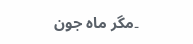۔مگر ماہ جون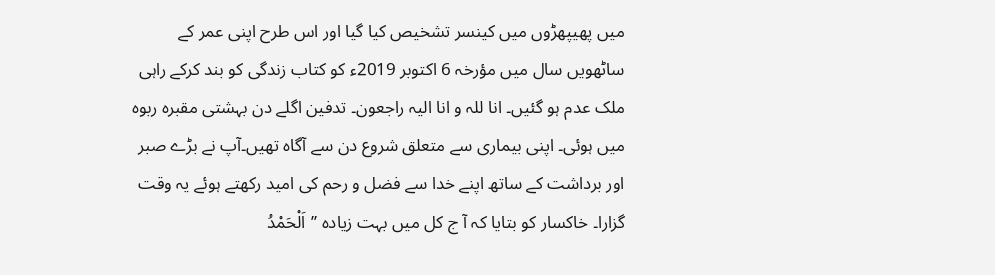میں پھیپھڑوں میں کینسر تشخیص کیا گیا اور اس طرح اپنی عمر کے ساٹھویں سال میں مؤرخہ 6 اکتوبر 2019ء کو کتاب زندگی کو بند کرکے راہی ملک عدم ہو گئیں۔ انا للہ و انا الیہ راجعون۔ تدفین اگلے دن بہشتی مقبرہ ربوہ میں ہوئی۔ اپنی بیماری سے متعلق شروع دن سے آگاہ تھیں۔آپ نے بڑے صبر اور برداشت کے ساتھ اپنے خدا سے فضل و رحم کی امید رکھتے ہوئے یہ وقت گزارا۔ خاکسار کو بتایا کہ آ ج کل میں بہت زیادہ ’’اَلْحَمْدُ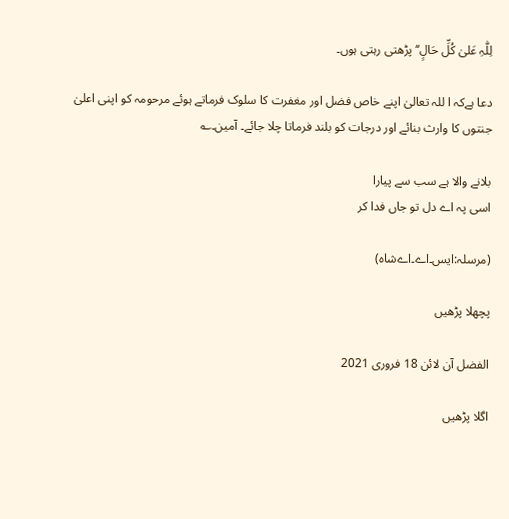لِلّٰہِ عَلیٰ کُلِّ حَالٍ‘‘ پڑھتی رہتی ہوں۔

دعا ہےکہ ا للہ تعالیٰ اپنے خاص فضل اور مغفرت کا سلوک فرماتے ہوئے مرحومہ کو اپنی اعلیٰ جنتوں کا وارث بنائے اور درجات کو بلند فرماتا چلا جائے۔ آمین۔؎

بلانے والا ہے سب سے پیارا
اسی پہ اے دل تو جاں فدا کر

(مرسلہ:ایس۔اے۔اےشاہ)

پچھلا پڑھیں

الفضل آن لائن 18 فروری 2021

اگلا پڑھیں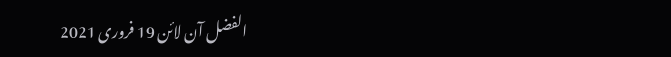الفضل آن لائن 19 فروری 2021